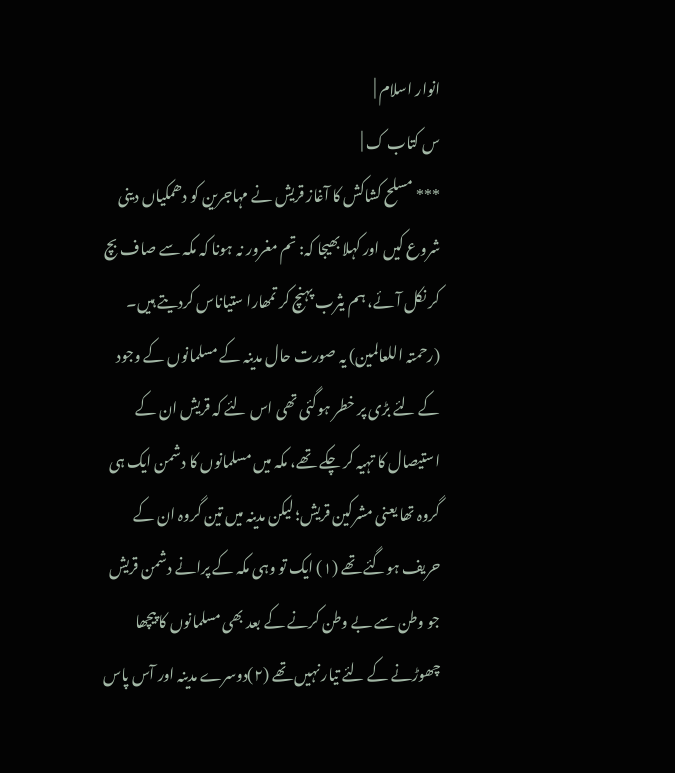انوار اسلام |
س کتاب ک |
*** مسلح کشاکش کا آغاز قریش نے مہاجرین کو دھمکیاں دینی شروع کیں اور کہلا بھیجا کہ: تم مغرور نہ ہونا کہ مکہ سے صاف بچ کر نکل آئے، ہم یثرب پہنچ کر تمھارا ستیاناس کردیتے ہیں۔ (رحمتہ اللعالمین) یہ صورت حال مدینہ کے مسلمانوں کے وجود کے لئے بڑی پر خطر ہوگئی تھی اس لئے کہ قریش ان کے استیصال کا تہیہ کر چکے تھے، مکہ میں مسلمانوں کا دشمن ایک ہی گروہ تھا یعنی مشرکین قریش؛ لیکن مدینہ میں تین گروہ ان کے حریف ہوگئے تھے (۱) ایک تو وہی مکہ کے پرانے دشمن قریش جو وطن سے بے وطن کرنے کے بعد بھی مسلمانوں کا پیچھا چھوڑنے کے لئے تیار نہیں تھے (۲)دوسرے مدینہ اور آس پاس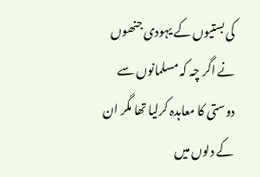کی بستیوں کے یہودی جنھوں نے اگر چہ کہ مسلمانوں سے دوستی کا معاہدہ کرلیا تھا مگر ان کے دلوں میں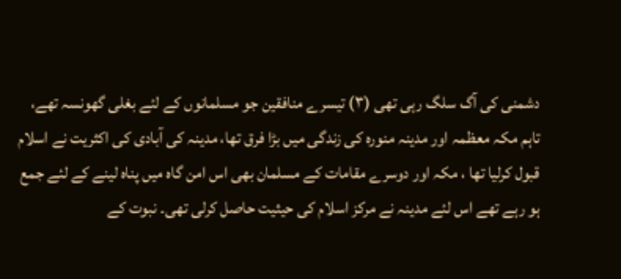دشمنی کی آگ سلگ رہی تھی (۳) تیسرے منافقین جو مسلمانوں کے لئے بغلی گھونسہ تھے، تاہم مکہ معظمہ اور مدینہ منورہ کی زندگی میں بڑا فرق تھا، مدینہ کی آبادی کی اکثریت نے اسلام قبول کرلیا تھا ، مکہ اور دوسرے مقامات کے مسلمان بھی اس امن گاہ میں پناہ لینے کے لئے جمع ہو رہے تھے اس لئے مدینہ نے مرکز اسلام کی حیثیت حاصل کرلی تھی۔ نبوت کے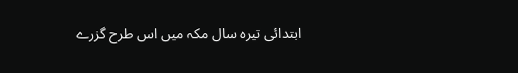ابتدائی تیرہ سال مکہ میں اس طرح گزرے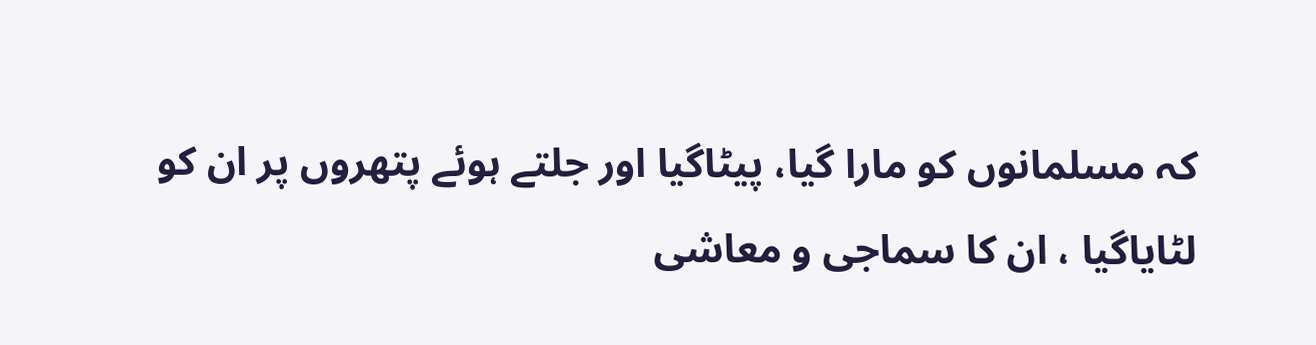کہ مسلمانوں کو مارا گیا، پیٹاگیا اور جلتے ہوئے پتھروں پر ان کو لٹایاگیا ، ان کا سماجی و معاشی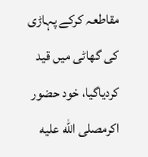مقاطعہ کرکے پہاڑی کی گھاٹی میں قید کردیاگیا، خود حضور اکرمصلى الله عليه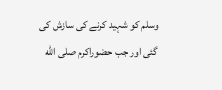وسلم کو شہید کرنے کی سازش کی گئی اور جب حضوراکرم صلى الله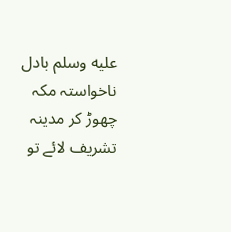عليه وسلم بادل ناخواستہ مکہ چھوڑ کر مدینہ تشریف لائے تو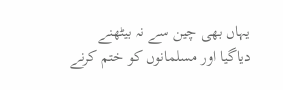یہاں بھی چین سے نہ بیٹھنے دیاگیا اور مسلمانوں کو ختم کرنے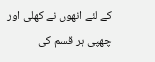کے لئے انھوں نے کھلی اور چھپی ہر قسم کی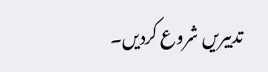تدبیریں شروع کردیں۔